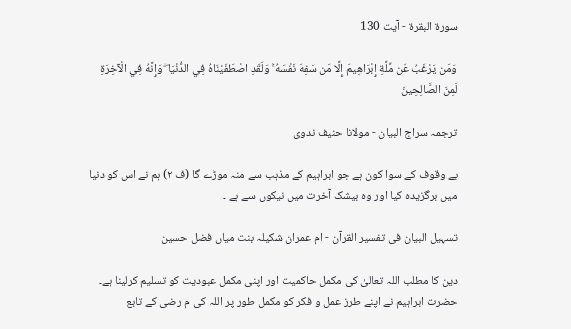سورة البقرة - آیت 130

وَمَن يَرْغَبُ عَن مِّلَّةِ إِبْرَاهِيمَ إِلَّا مَن سَفِهَ نَفْسَهُ ۚ وَلَقَدِ اصْطَفَيْنَاهُ فِي الدُّنْيَا ۖ وَإِنَّهُ فِي الْآخِرَةِ لَمِنَ الصَّالِحِينَ

ترجمہ سراج البیان - مولانا حنیف ندوی

بے وقوف کے سوا کون ہے جو ابراہیم کے مذہب سے منہ موڑے گا (ف ٢) ہم نے اس کو دنیا میں برگزیدہ کیا اور وہ بیشک آخرت میں نیکوں سے ہے ۔

تسہیل البیان فی تفسیر القرآن - ام عمران شکیلہ بنت میاں فضل حسین

دین کا مطلب اللہ تعالیٰ کی مکمل حاکمیت اور اپنی مکمل عبودیت کو تسلیم کرلینا ہے۔ حضرت ابراہیم نے اپنے طرز عمل و فکر کو مکمل طور پر اللہ کی م رضی کے تابع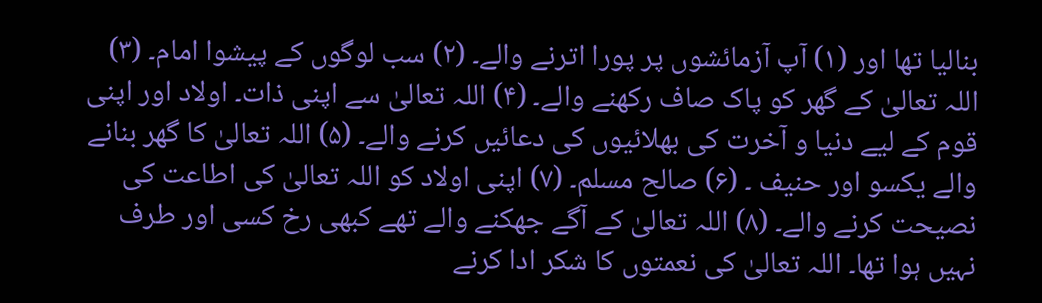بنالیا تھا اور (۱) آپ آزمائشوں پر پورا اترنے والے۔ (۲) سب لوگوں کے پیشوا امام۔ (۳) اللہ تعالیٰ کے گھر کو پاک صاف رکھنے والے۔ (۴) اللہ تعالیٰ سے اپنی ذات۔ اولاد اور اپنی قوم كے لیے دنیا و آخرت کی بھلائیوں کی دعائیں کرنے والے۔ (۵) اللہ تعالیٰ کا گھر بنانے والے یکسو اور حنیف ۔ (۶) صالح مسلم۔ (۷) اپنی اولاد کو اللہ تعالیٰ کی اطاعت کی نصیحت کرنے والے۔ (۸) اللہ تعالیٰ کے آگے جھکنے والے تھے کبھی رخ کسی اور طرف نہیں ہوا تھا۔ اللہ تعالیٰ کی نعمتوں کا شکر ادا کرنے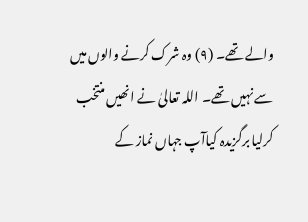والے تھے۔ (۹) وہ شرک کرنے والوں میں سے نہیں تھے۔ اللہ تعالیٰ نے انھیں منتخب کرلیا برگزیدہ کیاآپ جہاں نماز کے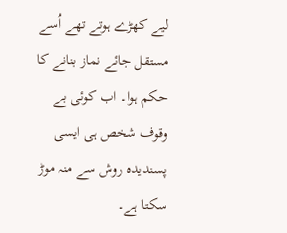لیے کھڑے ہوتے تھے اُسے مستقل جائے نماز بنانے کا حکم ہوا۔ اب کوئی بے وقوف شخص ہی ایسی پسندیدہ روش سے منہ موڑ سکتا ہے۔